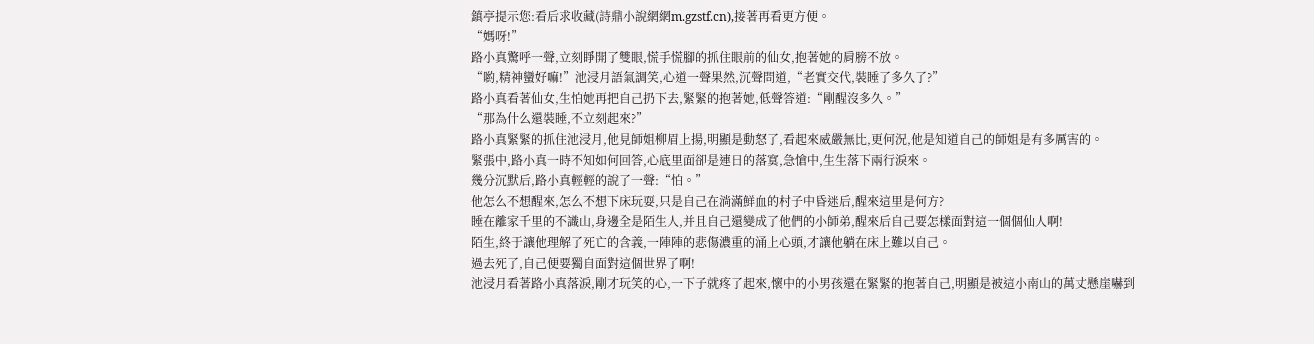鎮亭提示您:看后求收藏(詩鼎小說網網m.gzstf.cn),接著再看更方便。
“媽呀!”
路小真驚呼一聲,立刻睜開了雙眼,慌手慌腳的抓住眼前的仙女,抱著她的肩膀不放。
“喲,精神蠻好嘛!”池浸月語氣調笑,心道一聲果然,沉聲問道,“老實交代,裝睡了多久了?”
路小真看著仙女,生怕她再把自己扔下去,緊緊的抱著她,低聲答道:“剛醒沒多久。”
“那為什么還裝睡,不立刻起來?”
路小真緊緊的抓住池浸月,他見師姐柳眉上揚,明顯是動怒了,看起來威嚴無比,更何況,他是知道自己的師姐是有多厲害的。
緊張中,路小真一時不知如何回答,心底里面卻是連日的落寞,急愴中,生生落下兩行淚來。
幾分沉默后,路小真輕輕的說了一聲:“怕。”
他怎么不想醒來,怎么不想下床玩耍,只是自己在淌滿鮮血的村子中昏迷后,醒來這里是何方?
睡在離家千里的不識山,身邊全是陌生人,并且自己還變成了他們的小師弟,醒來后自己要怎樣面對這一個個仙人啊!
陌生,終于讓他理解了死亡的含義,一陣陣的悲傷濃重的涌上心頭,才讓他躺在床上難以自己。
過去死了,自己便要獨自面對這個世界了啊!
池浸月看著路小真落淚,剛才玩笑的心,一下子就疼了起來,懷中的小男孩還在緊緊的抱著自己,明顯是被這小南山的萬丈懸崖嚇到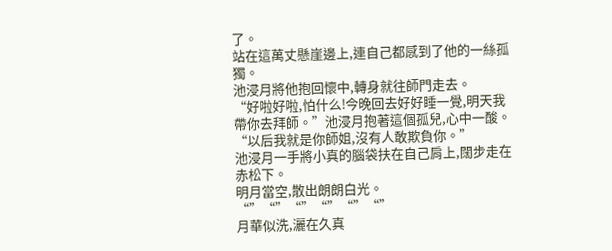了。
站在這萬丈懸崖邊上,連自己都感到了他的一絲孤獨。
池浸月將他抱回懷中,轉身就往師門走去。
“好啦好啦,怕什么!今晚回去好好睡一覺,明天我帶你去拜師。”池浸月抱著這個孤兒,心中一酸。
“以后我就是你師姐,沒有人敢欺負你。”
池浸月一手將小真的腦袋扶在自己肩上,闊步走在赤松下。
明月當空,散出朗朗白光。
“”“”“”“”“”“”
月華似洗,灑在久真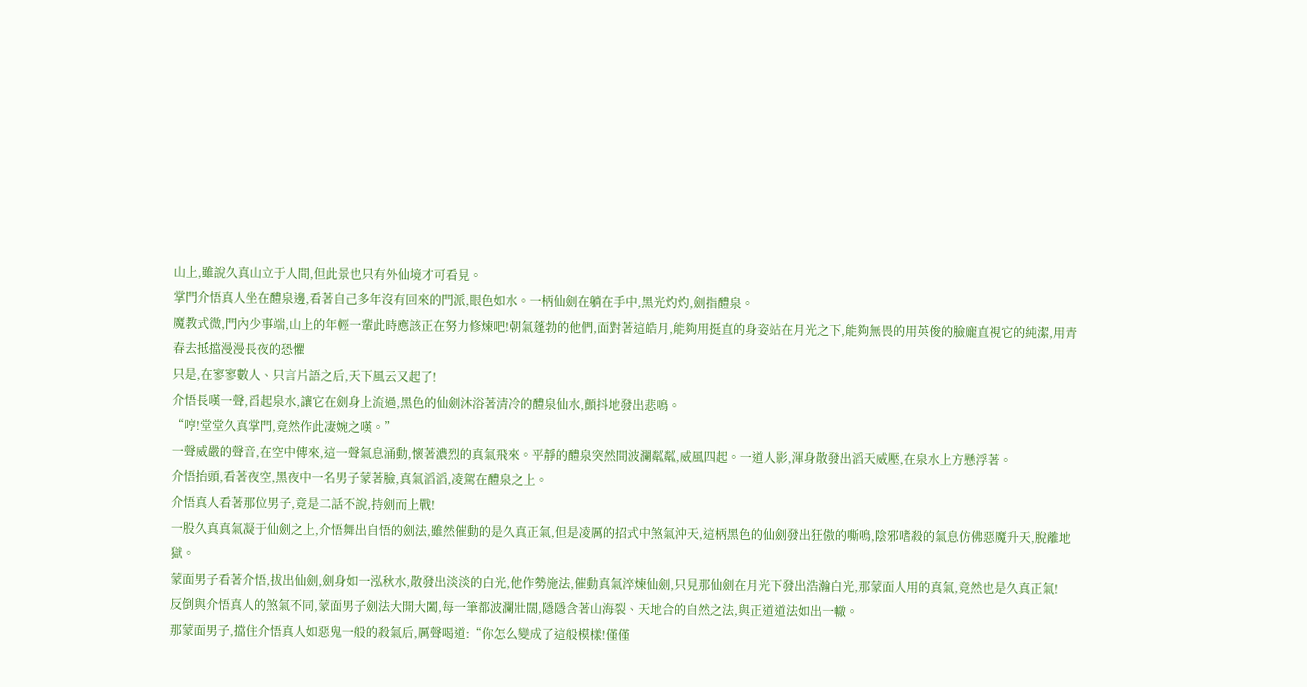山上,雖說久真山立于人間,但此景也只有外仙境才可看見。
掌門介悟真人坐在醴泉邊,看著自己多年沒有回來的門派,眼色如水。一柄仙劍在躺在手中,黑光灼灼,劍指醴泉。
魔教式微,門內少事端,山上的年輕一輩此時應該正在努力修煉吧!朝氣蓬勃的他們,面對著這皓月,能夠用挺直的身姿站在月光之下,能夠無畏的用英俊的臉龐直視它的純潔,用青春去抵擋漫漫長夜的恐懼
只是,在寥寥數人、只言片語之后,天下風云又起了!
介悟長嘆一聲,舀起泉水,讓它在劍身上流過,黑色的仙劍沐浴著清冷的醴泉仙水,顫抖地發出悲鳴。
“哼!堂堂久真掌門,竟然作此凄婉之嘆。”
一聲威嚴的聲音,在空中傳來,這一聲氣息涌動,懷著濃烈的真氣飛來。平靜的醴泉突然間波瀾粼粼,威風四起。一道人影,渾身散發出滔天威壓,在泉水上方懸浮著。
介悟抬頭,看著夜空,黑夜中一名男子蒙著臉,真氣滔滔,凌駕在醴泉之上。
介悟真人看著那位男子,竟是二話不說,持劍而上戰!
一股久真真氣凝于仙劍之上,介悟舞出自悟的劍法,雖然催動的是久真正氣,但是凌厲的招式中煞氣沖天,這柄黑色的仙劍發出狂傲的嘶鳴,陰邪嗜殺的氣息仿佛惡魔升天,脫離地獄。
蒙面男子看著介悟,拔出仙劍,劍身如一泓秋水,散發出淡淡的白光,他作勢施法,催動真氣淬煉仙劍,只見那仙劍在月光下發出浩瀚白光,那蒙面人用的真氣,竟然也是久真正氣!
反倒與介悟真人的煞氣不同,蒙面男子劍法大開大闔,每一筆都波瀾壯闊,隱隱含著山海裂、天地合的自然之法,與正道道法如出一轍。
那蒙面男子,擋住介悟真人如惡鬼一般的殺氣后,厲聲喝道:“你怎么變成了這般模樣!僅僅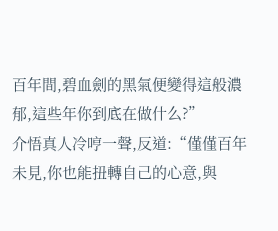百年間,碧血劍的黑氣便變得這般濃郁,這些年你到底在做什么?”
介悟真人冷哼一聲,反道:“僅僅百年未見,你也能扭轉自己的心意,與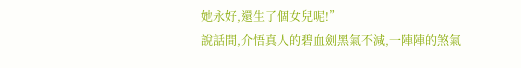她永好,還生了個女兒呢!”
說話間,介悟真人的碧血劍黑氣不減,一陣陣的煞氣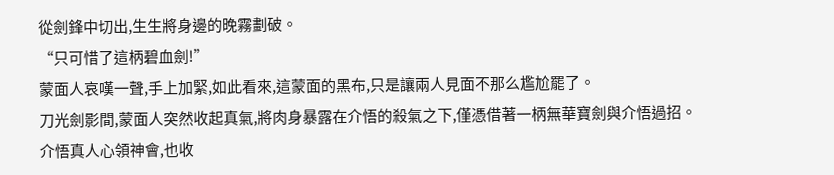從劍鋒中切出,生生將身邊的晚霧劃破。
“只可惜了這柄碧血劍!”
蒙面人哀嘆一聲,手上加緊,如此看來,這蒙面的黑布,只是讓兩人見面不那么尷尬罷了。
刀光劍影間,蒙面人突然收起真氣,將肉身暴露在介悟的殺氣之下,僅憑借著一柄無華寶劍與介悟過招。
介悟真人心領神會,也收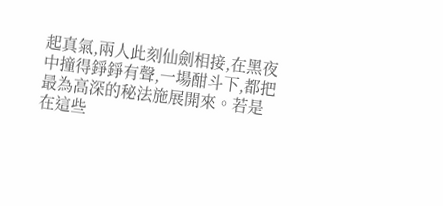起真氣,兩人此刻仙劍相接,在黑夜中撞得錚錚有聲,一場酣斗下,都把最為高深的秘法施展開來。若是在這些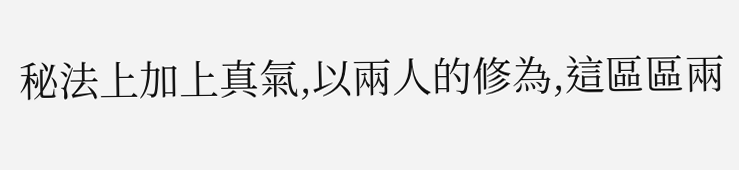秘法上加上真氣,以兩人的修為,這區區兩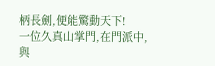柄長劍,便能驚動天下!
一位久真山掌門,在門派中,與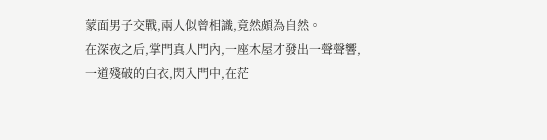蒙面男子交戰,兩人似曾相識,竟然頗為自然。
在深夜之后,掌門真人門內,一座木屋才發出一聲聲響,一道殘破的白衣,閃入門中,在茫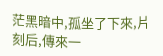茫黑暗中,孤坐了下來,片刻后,傳來一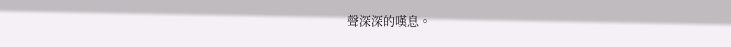聲深深的嘆息。